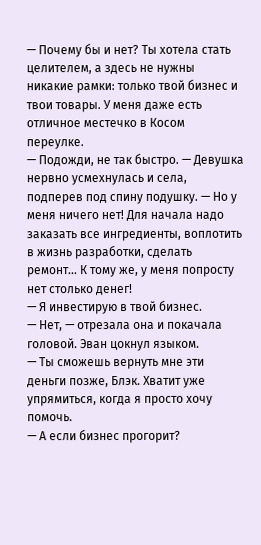— Почему бы и нет? Ты хотела стать целителем, а здесь не нужны никакие рамки: только твой бизнес и твои товары. У меня даже есть отличное местечко в Косом переулке.
— Подожди, не так быстро. — Девушка нервно усмехнулась и села, подперев под спину подушку. — Но у меня ничего нет! Для начала надо заказать все ингредиенты, воплотить в жизнь разработки, сделать ремонт… К тому же, у меня попросту нет столько денег!
— Я инвестирую в твой бизнес.
— Нет, — отрезала она и покачала головой. Эван цокнул языком.
— Ты сможешь вернуть мне эти деньги позже, Блэк. Хватит уже упрямиться, когда я просто хочу помочь.
— А если бизнес прогорит?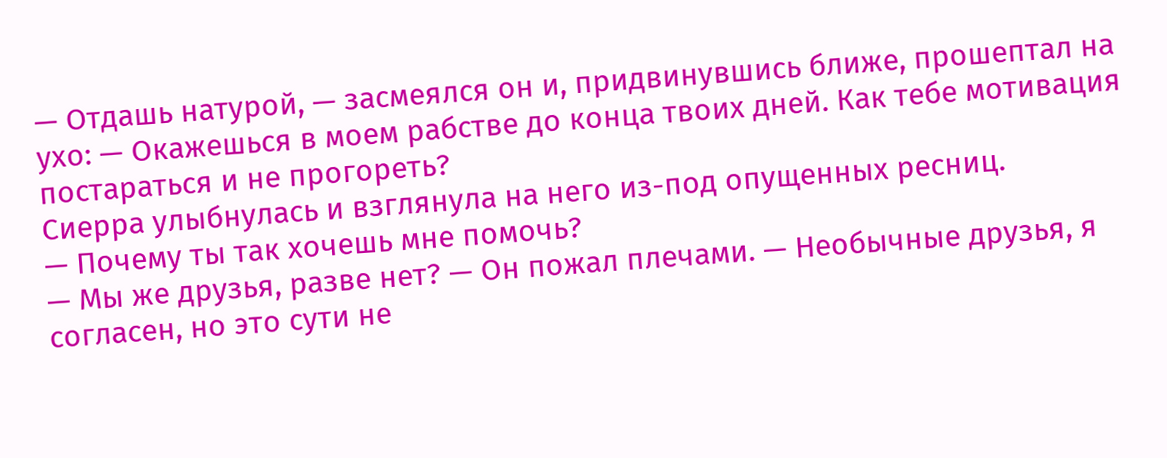— Отдашь натурой, — засмеялся он и, придвинувшись ближе, прошептал на ухо: — Окажешься в моем рабстве до конца твоих дней. Как тебе мотивация постараться и не прогореть?
Сиерра улыбнулась и взглянула на него из-под опущенных ресниц.
— Почему ты так хочешь мне помочь?
— Мы же друзья, разве нет? — Он пожал плечами. — Необычные друзья, я согласен, но это сути не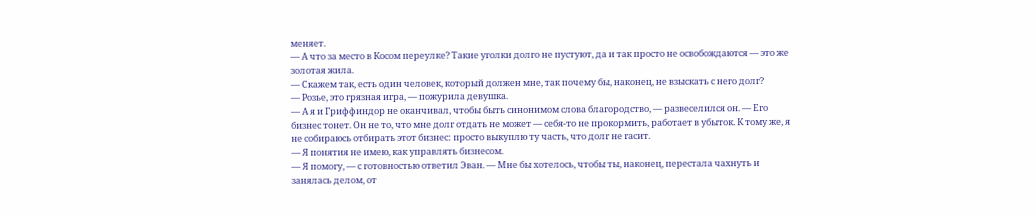меняет.
— А что за место в Косом переулке? Такие уголки долго не пустуют, да и так просто не освобождаются — это же золотая жила.
— Скажем так, есть один человек, который должен мне, так почему бы, наконец, не взыскать с него долг?
— Розье, это грязная игра, — пожурила девушка.
— А я и Гриффиндор не оканчивал, чтобы быть синонимом слова благородство, — развеселился он. — Его бизнес тонет. Он не то, что мне долг отдать не может — себя-то не прокормить, работает в убыток. К тому же, я не собираюсь отбирать этот бизнес: просто выкуплю ту часть, что долг не гасит.
— Я понятия не имею, как управлять бизнесом.
— Я помогу, — с готовностью ответил Эван. — Мне бы хотелось, чтобы ты, наконец, перестала чахнуть и занялась делом, от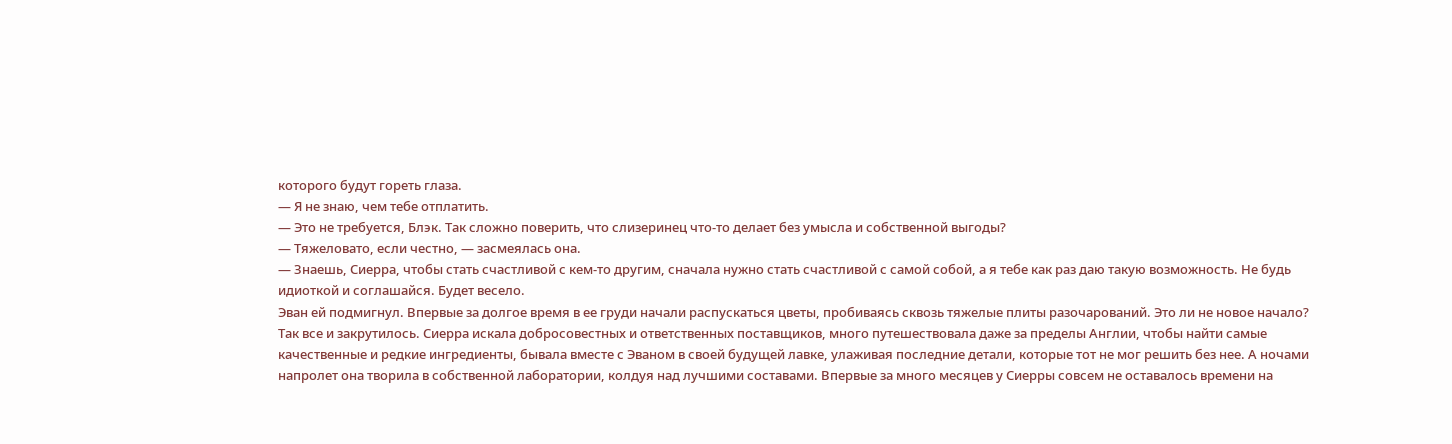которого будут гореть глаза.
— Я не знаю, чем тебе отплатить.
— Это не требуется, Блэк. Так сложно поверить, что слизеринец что-то делает без умысла и собственной выгоды?
— Тяжеловато, если честно, — засмеялась она.
— Знаешь, Сиерра, чтобы стать счастливой с кем-то другим, сначала нужно стать счастливой с самой собой, а я тебе как раз даю такую возможность. Не будь идиоткой и соглашайся. Будет весело.
Эван ей подмигнул. Впервые за долгое время в ее груди начали распускаться цветы, пробиваясь сквозь тяжелые плиты разочарований. Это ли не новое начало?
Так все и закрутилось. Сиерра искала добросовестных и ответственных поставщиков, много путешествовала даже за пределы Англии, чтобы найти самые качественные и редкие ингредиенты, бывала вместе с Эваном в своей будущей лавке, улаживая последние детали, которые тот не мог решить без нее. А ночами напролет она творила в собственной лаборатории, колдуя над лучшими составами. Впервые за много месяцев у Сиерры совсем не оставалось времени на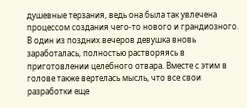душевные терзания, ведь она была так увлечена процессом создания чего-то нового и грандиозного.
В один из поздних вечеров девушка вновь заработалась, полностью растворяясь в приготовлении целебного отвара. Вместе с этим в голове также вертелась мысль, что все свои разработки еще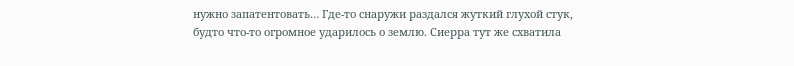нужно запатентовать… Где-то снаружи раздался жуткий глухой стук, будто что-то огромное ударилось о землю. Сиерра тут же схватила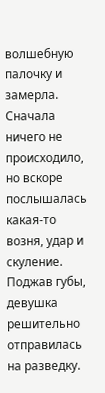волшебную палочку и замерла. Сначала ничего не происходило, но вскоре послышалась какая-то возня, удар и скуление. Поджав губы, девушка решительно отправилась на разведку.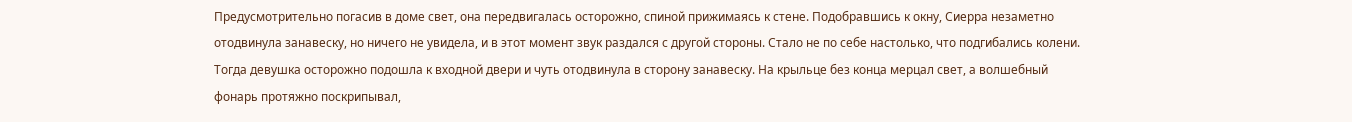Предусмотрительно погасив в доме свет, она передвигалась осторожно, спиной прижимаясь к стене. Подобравшись к окну, Сиерра незаметно отодвинула занавеску, но ничего не увидела, и в этот момент звук раздался с другой стороны. Стало не по себе настолько, что подгибались колени. Тогда девушка осторожно подошла к входной двери и чуть отодвинула в сторону занавеску. На крыльце без конца мерцал свет, а волшебный фонарь протяжно поскрипывал,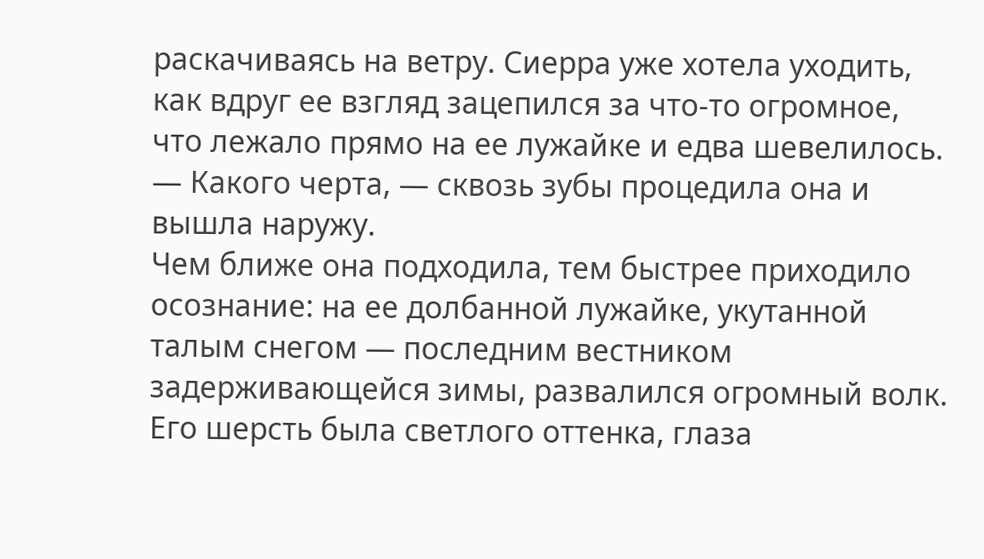раскачиваясь на ветру. Сиерра уже хотела уходить, как вдруг ее взгляд зацепился за что-то огромное, что лежало прямо на ее лужайке и едва шевелилось.
— Какого черта, — сквозь зубы процедила она и вышла наружу.
Чем ближе она подходила, тем быстрее приходило осознание: на ее долбанной лужайке, укутанной талым снегом — последним вестником задерживающейся зимы, развалился огромный волк. Его шерсть была светлого оттенка, глаза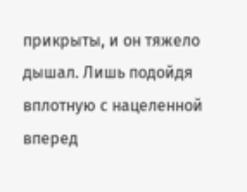прикрыты, и он тяжело дышал. Лишь подойдя вплотную с нацеленной вперед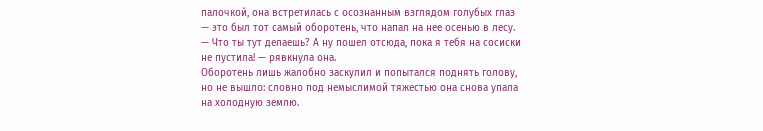палочкой, она встретилась с осознанным взглядом голубых глаз — это был тот самый оборотень, что напал на нее осенью в лесу.
— Что ты тут делаешь? А ну пошел отсюда, пока я тебя на сосиски не пустила! — рявкнула она.
Оборотень лишь жалобно заскулил и попытался поднять голову, но не вышло: словно под немыслимой тяжестью она снова упала на холодную землю.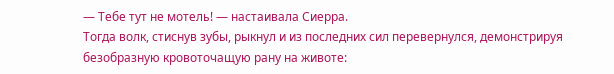— Тебе тут не мотель! — настаивала Сиерра.
Тогда волк, стиснув зубы, рыкнул и из последних сил перевернулся, демонстрируя безобразную кровоточащую рану на животе: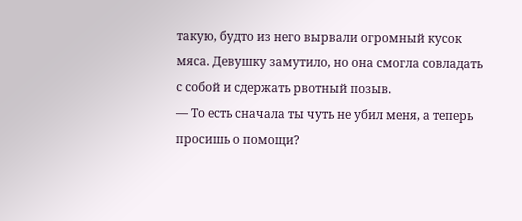такую, будто из него вырвали огромный кусок мяса. Девушку замутило, но она смогла совладать с собой и сдержать рвотный позыв.
— То есть сначала ты чуть не убил меня, а теперь просишь о помощи?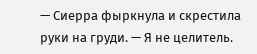— Сиерра фыркнула и скрестила руки на груди. — Я не целитель.